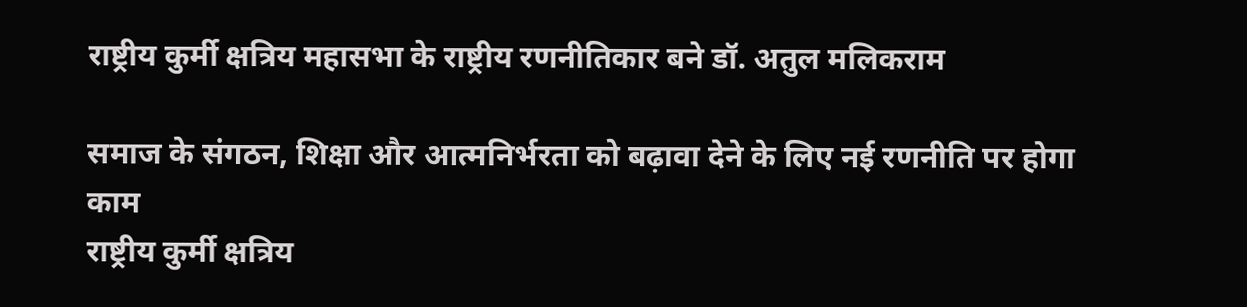राष्ट्रीय कुर्मी क्षत्रिय महासभा के राष्ट्रीय रणनीतिकार बने डॉ. अतुल मलिकराम

समाज के संगठन, शिक्षा और आत्मनिर्भरता को बढ़ावा देने के लिए नई रणनीति पर होगा काम
राष्ट्रीय कुर्मी क्षत्रिय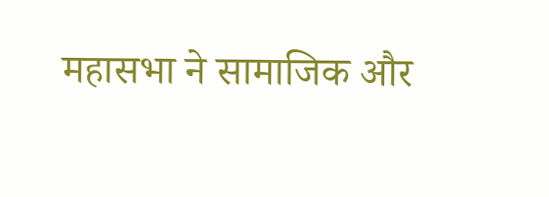महासभा ने सामाजिक और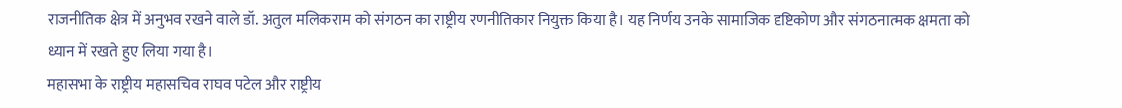राजनीतिक क्षेत्र में अनुभव रखने वाले डॉ. अतुल मलिकराम को संगठन का राष्ट्रीय रणनीतिकार नियुक्त किया है। यह निर्णय उनके सामाजिक दृष्टिकोण और संगठनात्मक क्षमता को ध्यान में रखते हुए लिया गया है।
महासभा के राष्ट्रीय महासचिव राघव पटेल और राष्ट्रीय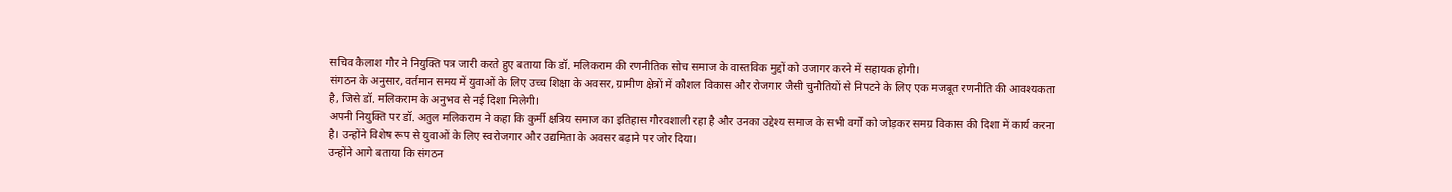सचिव कैलाश गौर ने नियुक्ति पत्र जारी करते हुए बताया कि डॉ. मलिकराम की रणनीतिक सोच समाज के वास्तविक मुद्दों को उजागर करने में सहायक होगी।
संगठन के अनुसार, वर्तमान समय में युवाओं के लिए उच्च शिक्षा के अवसर, ग्रामीण क्षेत्रों में कौशल विकास और रोजगार जैसी चुनौतियों से निपटने के लिए एक मजबूत रणनीति की आवश्यकता है, जिसे डॉ. मलिकराम के अनुभव से नई दिशा मिलेगी।
अपनी नियुक्ति पर डॉ. अतुल मलिकराम ने कहा कि कुर्मी क्षत्रिय समाज का इतिहास गौरवशाली रहा है और उनका उद्देश्य समाज के सभी वर्गों को जोड़कर समग्र विकास की दिशा में कार्य करना है। उन्होंने विशेष रूप से युवाओं के लिए स्वरोजगार और उद्यमिता के अवसर बढ़ाने पर जोर दिया।
उन्होंने आगे बताया कि संगठन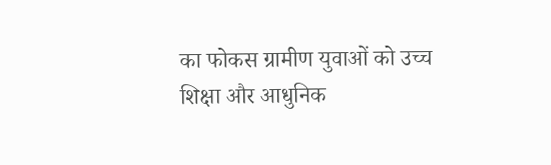का फोकस ग्रामीण युवाओं को उच्च शिक्षा और आधुनिक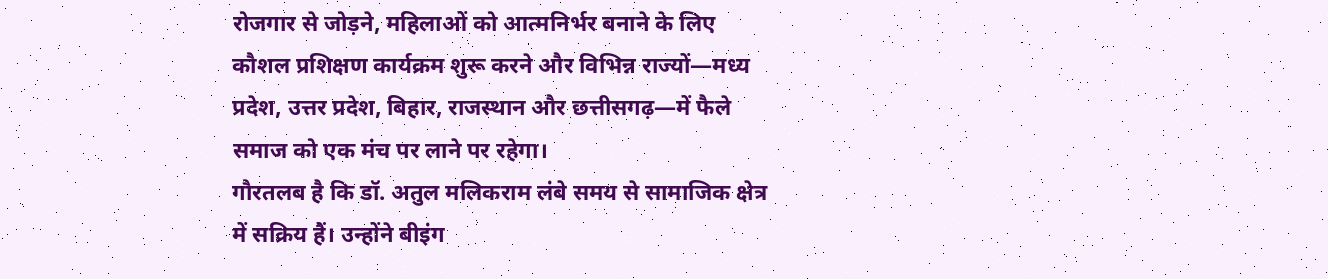रोजगार से जोड़ने, महिलाओं को आत्मनिर्भर बनाने के लिए कौशल प्रशिक्षण कार्यक्रम शुरू करने और विभिन्न राज्यों—मध्य प्रदेश, उत्तर प्रदेश, बिहार, राजस्थान और छत्तीसगढ़—में फैले समाज को एक मंच पर लाने पर रहेगा।
गौरतलब है कि डॉ. अतुल मलिकराम लंबे समय से सामाजिक क्षेत्र में सक्रिय हैं। उन्होंने बीइंग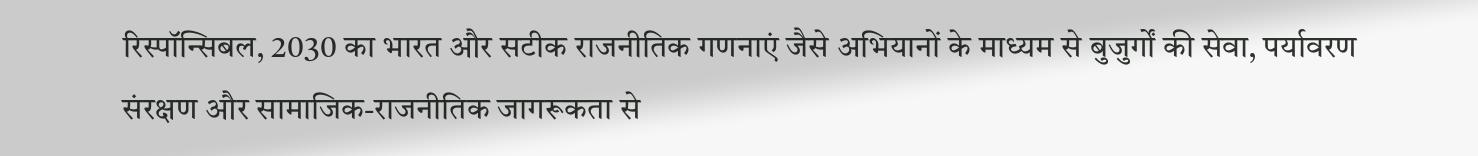रिस्पॉन्सिबल, 2030 का भारत और सटीक राजनीतिक गणनाएं जैसे अभियानों के माध्यम से बुजुर्गों की सेवा, पर्यावरण संरक्षण और सामाजिक-राजनीतिक जागरूकता से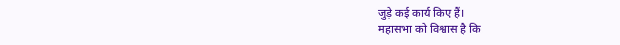जुड़े कई कार्य किए हैं।
महासभा को विश्वास है कि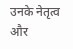उनके नेतृत्व और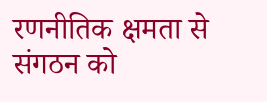रणनीतिक क्षमता से संगठन को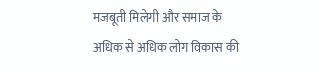मजबूती मिलेगी और समाज के अधिक से अधिक लोग विकास की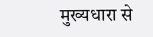मुख्यधारा से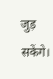जुड़ सकेंगे।